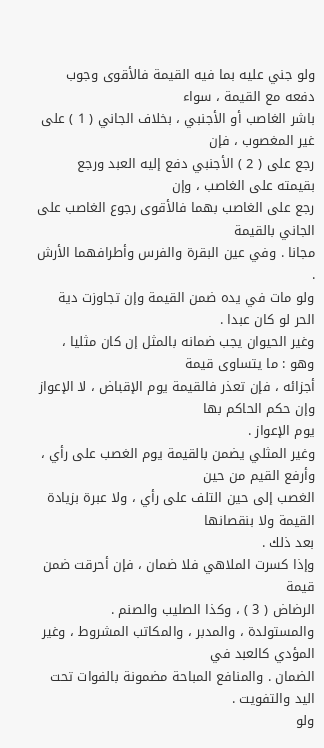ولو جني عليه بما فيه القيمة فالأقوى وجوب دفعه مع القيمة ، سواء
باشر الغاصب أو الأجنبي ، بخلاف الجاني ( 1 ) على غير المغصوب ، فإن
رجع على ( 2 ) الأجنبي دفع إليه العبد ورجع بقيمته على الغاصب ، وإن
رجع على الغاصب بهما فالأقوى رجوع الغاصب على الجاني بالقيمة
مجانا . وفي عين البقرة والفرس وأطرافهما الأرش .
ولو مات في يده ضمن القيمة وإن تجاوزت دية الحر لو كان عبدا .
وغير الحيوان يجب ضمانه بالمثل إن كان مثليا ، وهو : ما يتساوى قيمة
أجزائه ، فإن تعذر فالقيمة يوم الإقباض ، لا الإعواز وإن حكم الحاكم بها
يوم الإعواز .
وغير المثلي يضمن بالقيمة يوم الغصب على رأي ، وأرفع القيم من حين
الغصب إلى حين التلف على رأي ، ولا عبرة بزيادة القيمة ولا بنقصانها
بعد ذلك .
وإذا كسرت الملاهي فلا ضمان ، فإن أحرقت ضمن قيمة
الرضاض ( 3 ) ، وكذا الصليب والصنم .
والمستولدة ، والمدبر ، والمكاتب المشروط ، وغير المؤدي كالعبد في
الضمان . والمنافع المباحة مضمونة بالفوات تحت اليد والتفويت .
ولو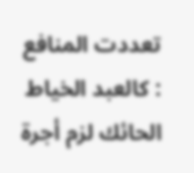تعددت المنافع : كالعبد الخياط الحائك لزم أجرة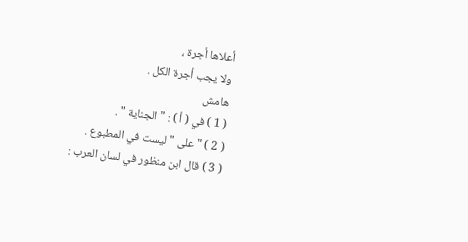أعلاها أجرة ،
ولا يجب أجرة الكل .
هامش
( 1 ) في ( أ ) : " الجناية " .
( 2 ) " على " ليست في المطبوع .
( 3 ) قال ابن منظور في لسان العرب :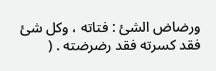ورضاض الشئ : فتاته ، وكل شئ فقد كسرته فقد رضرضته . (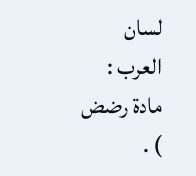لسان
العرب : مادة رضض ) .